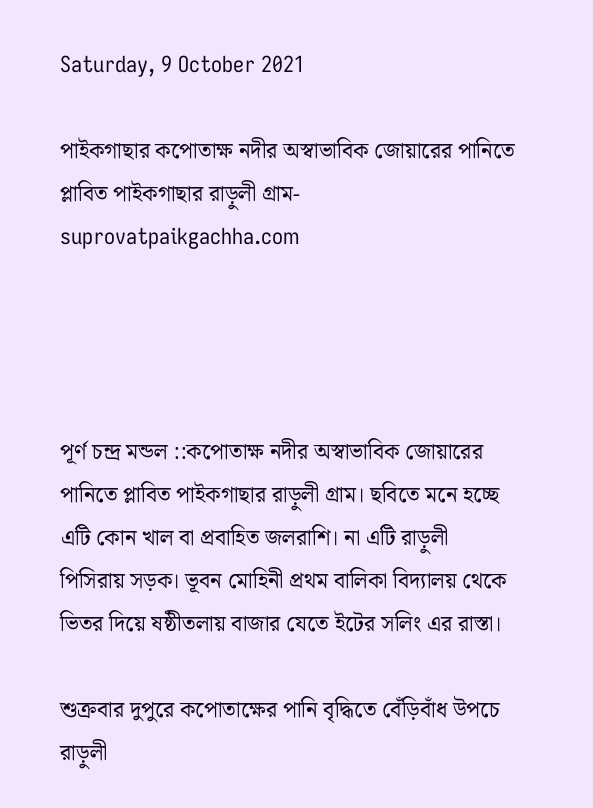Saturday, 9 October 2021

পাইকগাছার কপোতাক্ষ নদীর অস্বাভাবিক জোয়ারের পানিতে প্লাবিত পাইকগাছার রাড়ুলী গ্রাম-suprovatpaikgachha.com




পূর্ণ চন্দ্র মন্ডল ::কপোতাক্ষ নদীর অস্বাভাবিক জোয়ারের পানিতে প্লাবিত পাইকগাছার রাড়ুলী গ্রাম। ছবিতে মনে হচ্ছে এটি কোন খাল বা প্রবাহিত জলরাশি। না এটি রাড়ুলী  পিসিরায় সড়ক। ভূবন মোহিনী প্রথম বালিকা বিদ্যালয় থেকে ভিতর দিয়ে ষষ্ঠীতলায় বাজার যেতে ইটের সলিং এর রাস্তা।

শুক্রবার দুপুরে কপোতাক্ষের পানি বৃদ্ধিতে বেঁড়িবাঁধ উপচে রাড়ুলী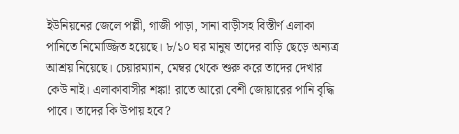ইউনিয়নের জেলে পল্লী, গাজী পাড়া, সানা বাড়ীসহ বিস্তীর্ণ এলাকা পানিতে নিমোজ্জিত হয়েছে। ৮/১০ ঘর মানুষ তাদের বাড়ি ছেড়ে অন্যত্র আশ্রয় নিয়েছে। চেয়ারম্যান, মেম্বর থেকে শুরু করে তাদের দেখার কেউ নাই। এলাকাবাসীর শঙ্কা! রাতে আরো বেশী জোয়ারের পানি বৃদ্ধি পাবে। তাদের কি উপায় হবে?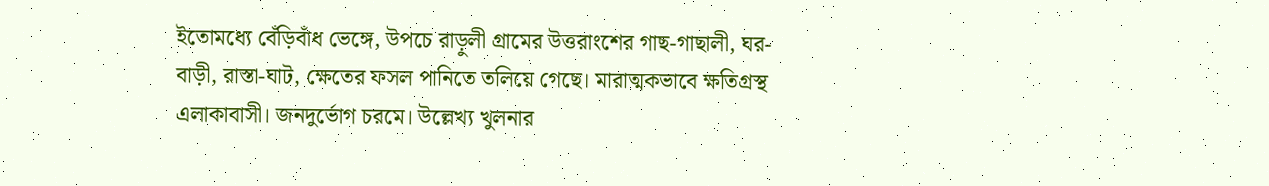ইতোমধ্যে বেঁড়িবাঁধ ভেঙ্গে, উপচে রাড়ুলী গ্রামের উত্তরাংশের গাছ-গাছালী, ঘর-বাড়ী, রাস্তা-ঘাট, ক্ষেতের ফসল পানিতে তলিয়ে গেছে। মারাত্মকভাবে ক্ষতিগ্রস্থ এলাকাবাসী। জনদুর্ভোগ চরমে। উল্লেখ্য খুলনার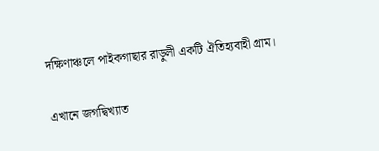দক্ষিণাঞ্চলে পাইকগাছার রাড়ুলী একটি ঐতিহ্যবাহী গ্রাম।

এখানে জগদ্বিখ্যাত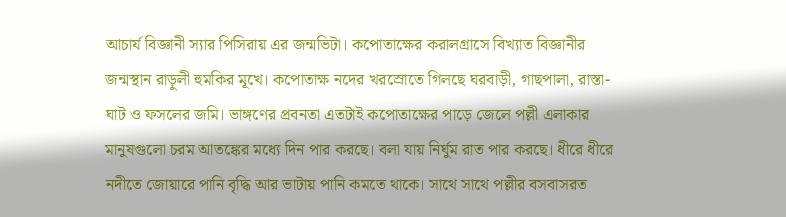আচার্য বিজ্ঞানী স্যার পিসিরায় এর জন্মভিটা। কপোতাক্ষের করালগ্রাসে বিখ্যাত বিজ্ঞানীর জন্মস্থান রাড়ুলী হুমকির মূখে। কপোতাক্ষ নদের খরস্রোতে গিলছে ঘরবাড়ী, গাছপালা, রাস্তা-ঘাট ও ফসলের জমি। ভাঙ্গণের প্রবনতা এতটাই কপোতাক্ষের পাড়ে জেলে পল্লী এলাকার মানুষগুলো চরম আতঙ্কের মধ্যে দিন পার করছে। বলা যায় নির্ঘুম রাত পার করছে। ধীরে ধীরে নদীতে জোয়ারে পানি বৃদ্ধি আর ভাটায় পানি কমতে থাকে। সাথে সাথে পল্লীর বসবাসরত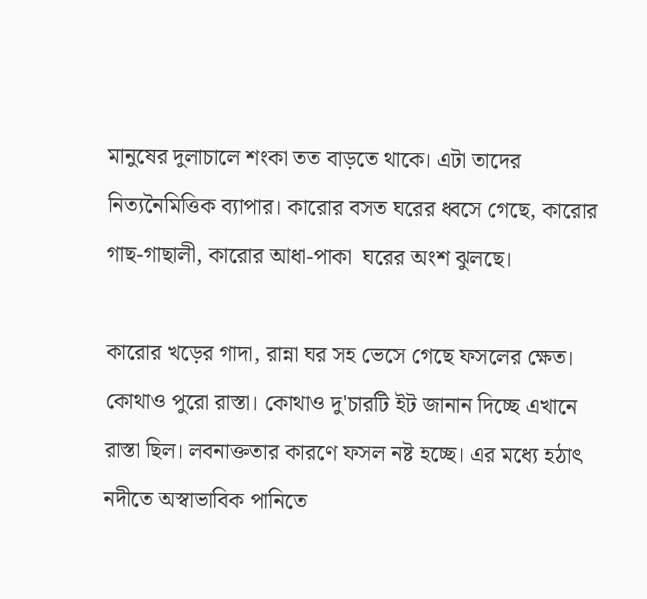মানুষের দুলাচালে শংকা তত বাড়তে থাকে। এটা তাদের নিত্যনৈমিত্তিক ব্যাপার। কারোর বসত ঘরের ধ্বসে গেছে, কারোর  গাছ-গাছালী, কারোর আধা-পাকা  ঘরের অংশ ঝুলছে।

কারোর খড়ের গাদা, রান্না ঘর সহ ভেসে গেছে ফসলের ক্ষেত। কোথাও পুরো রাস্তা। কোথাও দু'চারটি ইট জানান দিচ্ছে এখানে রাস্তা ছিল। লবনাক্ততার কারণে ফসল নষ্ট হচ্ছে। এর মধ্যে হঠাৎ নদীতে অস্বাভাবিক পানিতে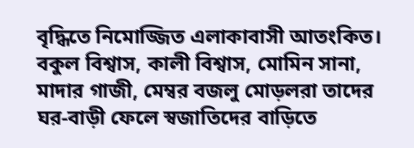বৃদ্ধিতে নিমোজ্জিত এলাকাবাসী আতংকিত। বকুল বিশ্বাস, কালী বিশ্বাস, মোমিন সানা, মাদার গাজী, মেম্বর বজলু মোড়লরা তাদের ঘর-বাড়ী ফেলে স্বজাতিদের বাড়িতে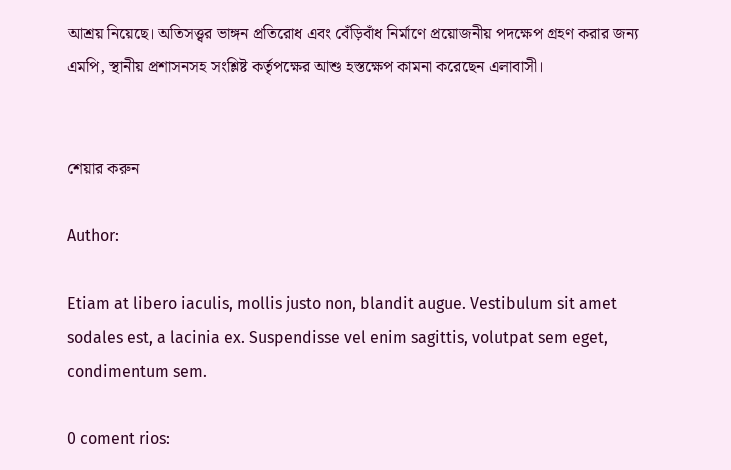আশ্রয় নিয়েছে। অতিসত্ত্বর ভাঙ্গন প্রতিরোধ এবং বেঁড়িবাঁধ নির্মাণে প্রয়োজনীয় পদক্ষেপ গ্রহণ করার জন্য এমপি, স্থানীয় প্রশাসনসহ সংশ্লিষ্ট কর্তৃপক্ষের আশু হস্তক্ষেপ কামনা করেছেন এলাবাসী।


শেয়ার করুন

Author:

Etiam at libero iaculis, mollis justo non, blandit augue. Vestibulum sit amet sodales est, a lacinia ex. Suspendisse vel enim sagittis, volutpat sem eget, condimentum sem.

0 coment rios: